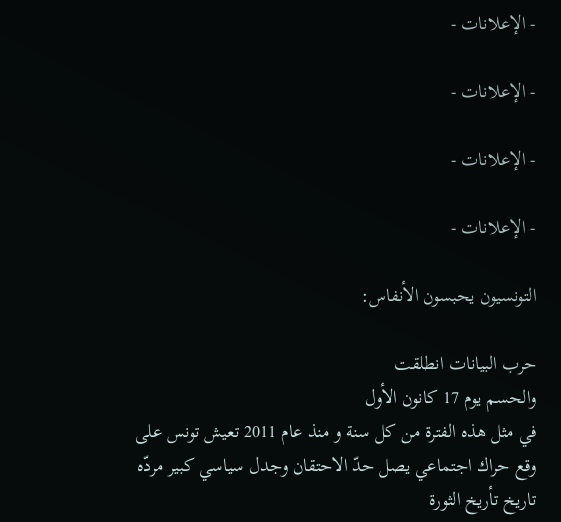- الإعلانات -

- الإعلانات -

- الإعلانات -

- الإعلانات -

التونسيون يحبسون الأنفاس:

حرب البيانات انطلقت
والحسم يوم 17 كانون الأول
في مثل هذه الفترة من كل سنة و منذ عام 2011 تعيش تونس على وقع حراك اجتماعي يصل حدّ الاحتقان وجدل سياسي كبير مردّه تاريخ تأريخ الثورة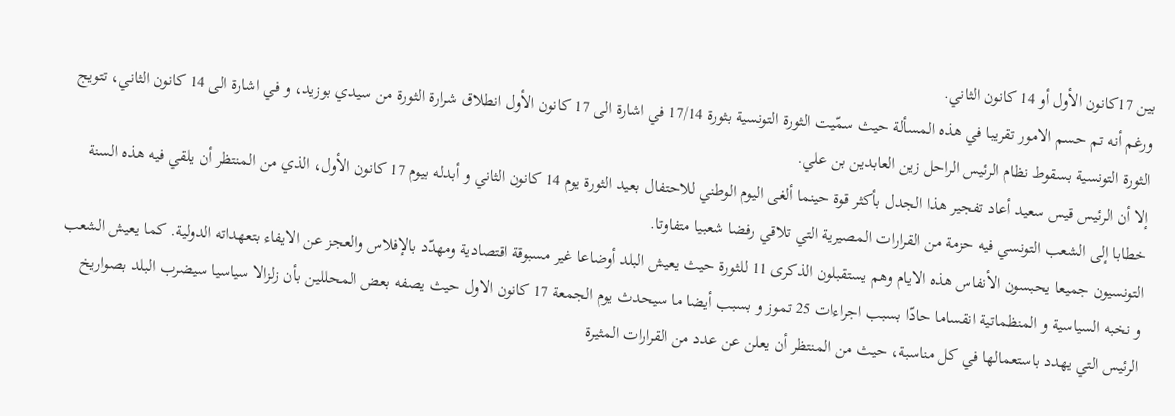بين 17كانون الأول أو 14 كانون الثاني.
ورغم أنه تم حسم الامور تقريبا في هذه المسألة حيث سمّيت الثورة التونسية بثورة 17/14 في اشارة الى 17 كانون الأول انطلاق شرارة الثورة من سيدي بوزيد، و في اشارة الى 14 كانون الثاني، تتويج الثورة التونسية بسقوط نظام الرئيس الراحل زين العابدين بن علي.
إلا أن الرئيس قيس سعيد أعاد تفجير هذا الجدل بأكثر قوة حينما ألغى اليوم الوطني للاحتفال بعيد الثورة يوم 14 كانون الثاني و أبدله بيوم 17 كانون الأول، الذي من المنتظر أن يلقي فيه هذه السنة خطابا إلى الشعب التونسي فيه حزمة من القرارات المصيرية التي تلاقي رفضا شعبيا متفاوتا.
التونسيون جميعا يحبسون الأنفاس هذه الايام وهم يستقبلون الذكرى 11 للثورة حيث يعيش البلد أوضاعا غير مسبوقة اقتصادية ومهدّد بالإفلاس والعجز عن الايفاء بتعهداته الدولية. كما يعيش الشعب و نخبه السياسية و المنظماتية انقساما حادّا بسبب اجراءات 25 تموز و بسبب أيضا ما سيحدث يوم الجمعة 17 كانون الاول حيث يصفه بعض المحللين بأن زلزالا سياسيا سيضرب البلد بصواريخ الرئيس التي يهدد باستعمالها في كل مناسبة، حيث من المنتظر أن يعلن عن عدد من القرارات المثيرة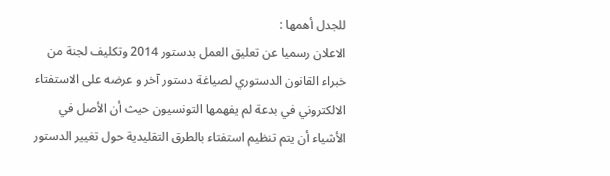للجدل أهمها :
الاعلان رسميا عن تعليق العمل بدستور 2014 وتكليف لجنة من خبراء القانون الدستوري لصياغة دستور آخر و عرضه على الاستفتاء الالكتروني في بدعة لم يفهمها التونسيون حيث أن الأصل في الأشياء أن يتم تنظيم استفتاء بالطرق التقليدية حول تغيير الدستور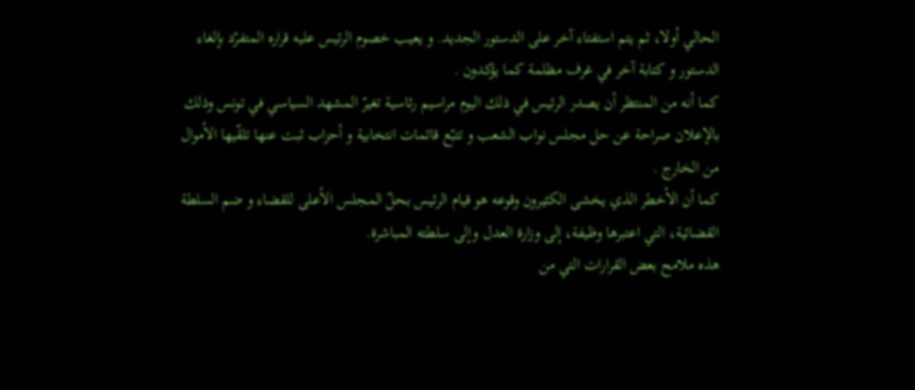الحالي أولا، ثم يتم استفتاء آخر على الدستور الجديد. و يعيب خصوم الرئيس عليه قراره المتفرّد بإلغاء الدستور و كتابة آخر في غرف مظلمة كما يؤكدون .
كما أنه من المنتظر أن يصدر الرئيس في ذلك اليوم مراسيم رئاسية تغيرّ المشهد السياسي في تونس وذلك بالإعلان صراحة عن حل مجلس نواب الشعب و تتبّع قائمات انتخابية و أحزاب ثبت عنها تلقّيها الأموال من الخارج .
كما أن الأخطر الذي يخشى الكثيرون وقوعه هو قيام الرئيس بحلّ المجلس الأعلى للقضاء و ضم السلطة القضائية، التي اعتبرها وظيفة، إلى وزارة العدل وإلى سلطته المباشرة.
هذه ملامح بعض القرارات التي من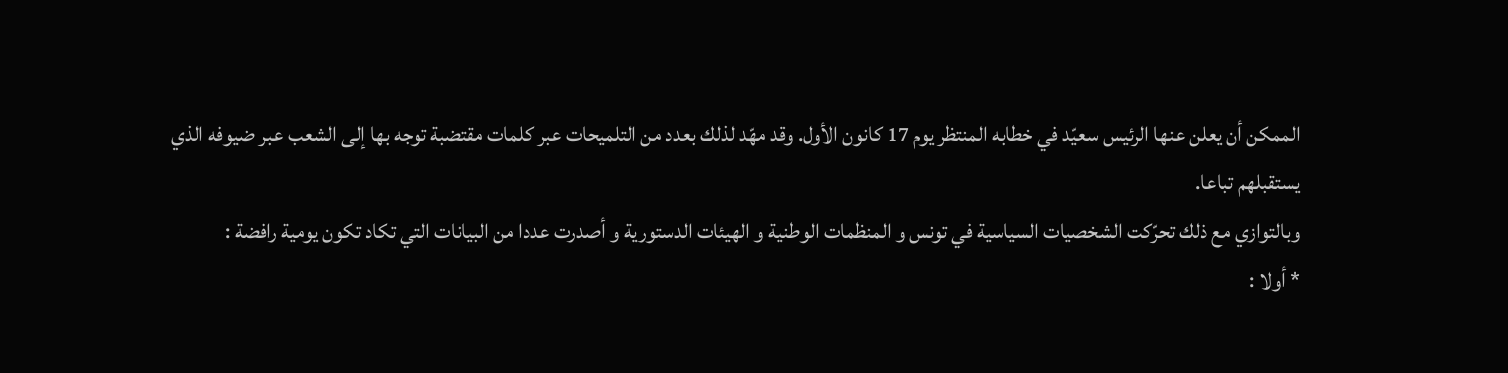الممكن أن يعلن عنها الرئيس سعيّد في خطابه المنتظر يوم 17 كانون الأول. وقد مهّد لذلك بعدد من التلميحات عبر كلمات مقتضبة توجه بها إلى الشعب عبر ضيوفه الذي يستقبلهم تباعا.
وبالتوازي مع ذلك تحرّكت الشخصيات السياسية في تونس و المنظمات الوطنية و الهيئات الدستورية و أصدرت عددا من البيانات التي تكاد تكون يومية رافضة :
* أولا :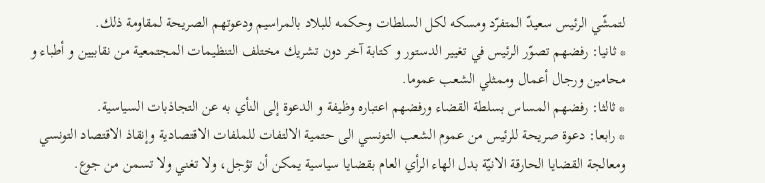لتمشّي الرئيس سعيدّ المتفرّد ومسكه لكل السلطات وحكمه للبلاد بالمراسيم ودعوتهم الصريحة لمقاومة ذلك.
* ثانيا: رفضهم تصوّر الرئيس في تغيير الدستور و كتابة آخر دون تشريك مختلف التنظيمات المجتمعية من نقابيين و أطباء و محامين ورجال أعمال وممثلي الشعب عموما.
* ثالثا: رفضهم المساس بسلطة القضاء ورفضهم اعتباره وظيفة و الدعوة إلى النأي به عن التجاذبات السياسية.
* رابعا: دعوة صريحة للرئيس من عموم الشعب التونسي الى حتمية الالتفات للملفات الاقتصادية وإنقاذ الاقتصاد التونسي ومعالجة القضايا الحارقة الانيّة بدل الهاء الرأي العام بقضايا سياسية يمكن أن تؤجل، ولا تغني ولا تسمن من جوع.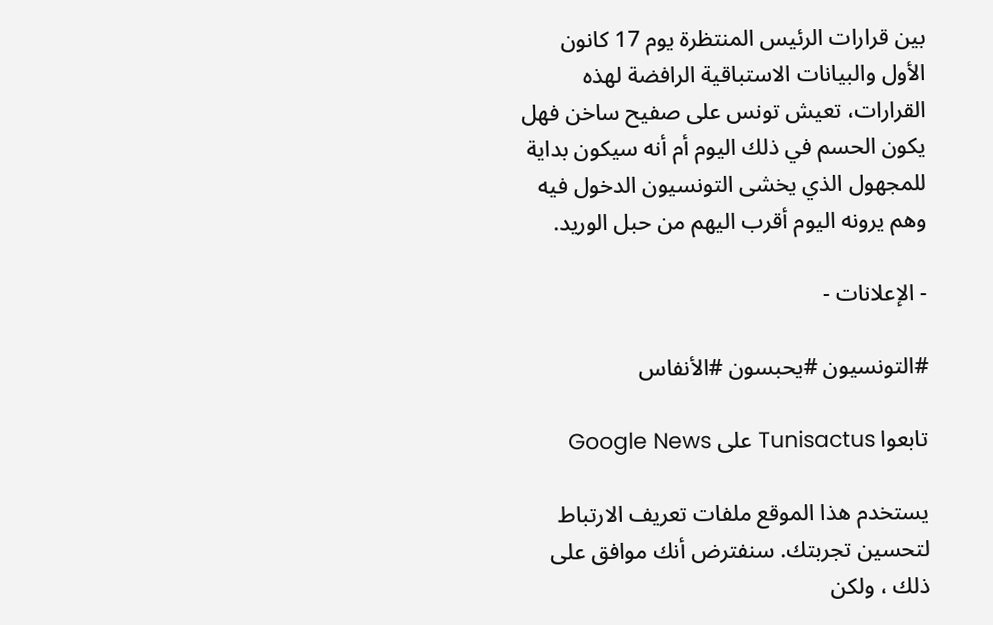بين قرارات الرئيس المنتظرة يوم 17 كانون الأول والبيانات الاستباقية الرافضة لهذه القرارات، تعيش تونس على صفيح ساخن فهل يكون الحسم في ذلك اليوم أم أنه سيكون بداية للمجهول الذي يخشى التونسيون الدخول فيه وهم يرونه اليوم أقرب اليهم من حبل الوريد.

- الإعلانات -

#التونسيون #يحبسون #الأنفاس

تابعوا Tunisactus على Google News

يستخدم هذا الموقع ملفات تعريف الارتباط لتحسين تجربتك. سنفترض أنك موافق على ذلك ، ولكن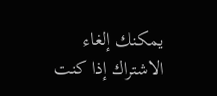يمكنك إلغاء الاشتراك إذا كنت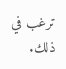ترغب في ذلك.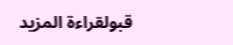قبولقراءة المزيد